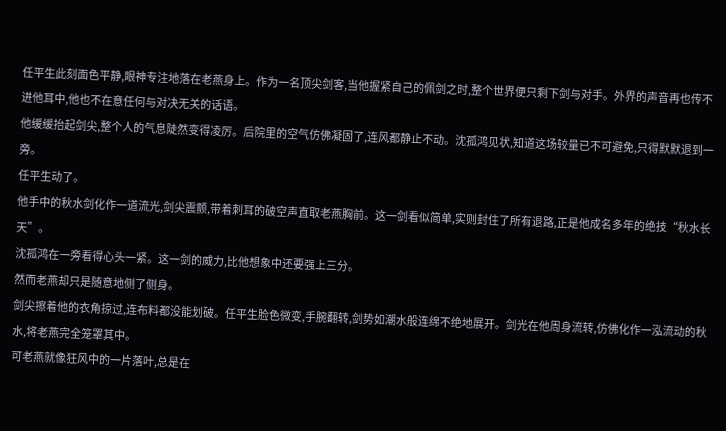任平生此刻面色平静,眼神专注地落在老燕身上。作为一名顶尖剑客,当他握紧自己的佩剑之时,整个世界便只剩下剑与对手。外界的声音再也传不进他耳中,他也不在意任何与对决无关的话语。
他缓缓抬起剑尖,整个人的气息陡然变得凌厉。后院里的空气仿佛凝固了,连风都静止不动。沈孤鸿见状,知道这场较量已不可避免,只得默默退到一旁。
任平生动了。
他手中的秋水剑化作一道流光,剑尖震颤,带着刺耳的破空声直取老燕胸前。这一剑看似简单,实则封住了所有退路,正是他成名多年的绝技“秋水长天”。
沈孤鸿在一旁看得心头一紧。这一剑的威力,比他想象中还要强上三分。
然而老燕却只是随意地侧了侧身。
剑尖擦着他的衣角掠过,连布料都没能划破。任平生脸色微变,手腕翻转,剑势如潮水般连绵不绝地展开。剑光在他周身流转,仿佛化作一泓流动的秋水,将老燕完全笼罩其中。
可老燕就像狂风中的一片落叶,总是在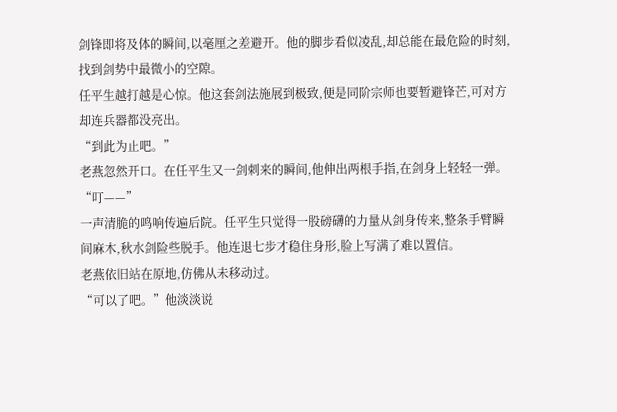剑锋即将及体的瞬间,以毫厘之差避开。他的脚步看似凌乱,却总能在最危险的时刻,找到剑势中最微小的空隙。
任平生越打越是心惊。他这套剑法施展到极致,便是同阶宗师也要暂避锋芒,可对方却连兵器都没亮出。
“到此为止吧。”
老燕忽然开口。在任平生又一剑刺来的瞬间,他伸出两根手指,在剑身上轻轻一弹。
“叮——”
一声清脆的鸣响传遍后院。任平生只觉得一股磅礴的力量从剑身传来,整条手臂瞬间麻木,秋水剑险些脱手。他连退七步才稳住身形,脸上写满了难以置信。
老燕依旧站在原地,仿佛从未移动过。
“可以了吧。”他淡淡说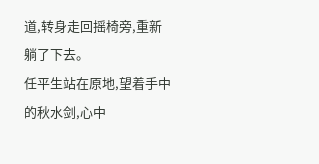道,转身走回摇椅旁,重新躺了下去。
任平生站在原地,望着手中的秋水剑,心中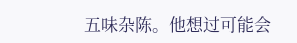五味杂陈。他想过可能会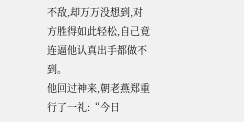不敌,却万万没想到,对方胜得如此轻松,自己竟连逼他认真出手都做不到。
他回过神来,朝老燕郑重行了一礼:“今日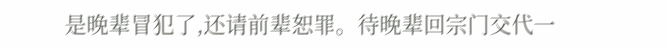是晚辈冒犯了,还请前辈恕罪。待晚辈回宗门交代一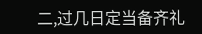二,过几日定当备齐礼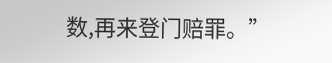数,再来登门赔罪。”